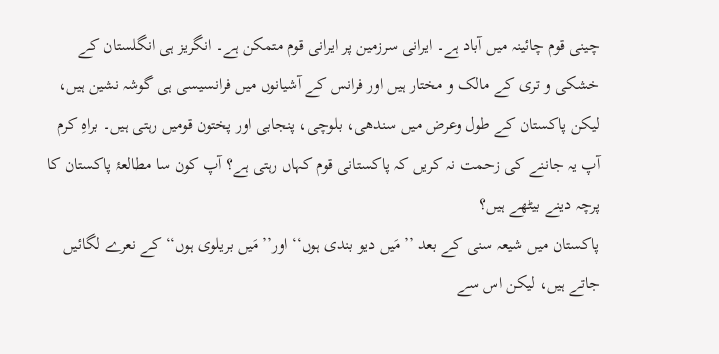چینی قوم چائینہ میں آباد ہے۔ ایرانی سرزمین پر ایرانی قوم متمکن ہے۔ انگریز ہی انگلستان کے خشکی و تری کے مالک و مختار ہیں اور فرانس کے آشیانوں میں فرانسیسی ہی گوشہ نشین ہیں، لیکن پاکستان کے طول وعرض میں سندھی، بلوچی، پنجابی اور پختون قومیں رہتی ہیں۔ براہِ کرم آپ یہ جاننے کی زحمت نہ کریں کہ پاکستانی قوم کہاں رہتی ہے؟ آپ کون سا مطالعۂ پاکستان کا پرچہ دینے بیٹھے ہیں؟
پاکستان میں شیعہ سنی کے بعد ’’مَیں دیو بندی ہوں‘‘ اور’’مَیں بریلوی ہوں‘‘ کے نعرے لگائیں جاتے ہیں، لیکن اس سے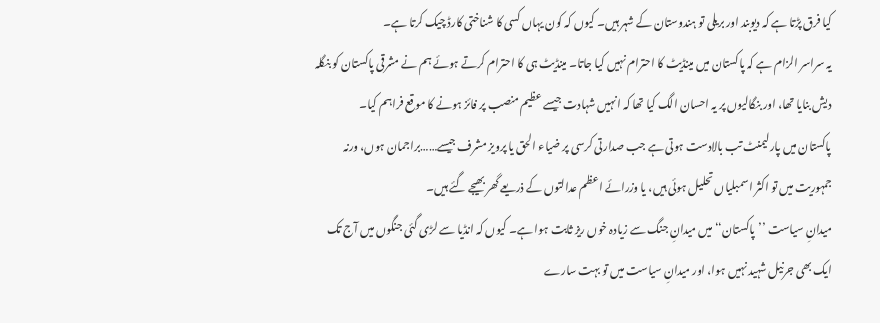کیا فرق پڑتا ہے کہ دیوبند اور بریلی تو ہندوستان کے شہر ہیں۔ کیوں کہ کون یہاں کسی کا شناختی کارڈ چیک کرتا ہے۔
یہ سراسر الزام ہے کہ پاکستان میں مینڈیٹ کا احترام نہیں کیا جاتا۔ مینڈیٹ ہی کا احترام کرتے ہوئے ہم نے مشرقی پاکستان کو بنگلہ دیش بنایا تھا، اور بنگالیوں پر یہ احسان الگ کیا تھا کہ انہیں شہادت جیسے عظیم منصب پر فائز ہونے کا موقع فراہم کیا۔
پاکستان میں پارلیمنٹ تب بالادست ہوتی ہے جب صدارتی کرسی پر ضیاء الحق یا پرویز مشرف جیسے……براجمان ہوں، ورنہ جمہوریت میں تو اکثر اسمبلیاں تحلیل ہوئی ہیں، یا وزرائے اعظم عدالتوں کے ذریعے گھر بھیجے گئے ہیں۔
میدانِ سیاست ’’پاکستان‘‘ میں میدانِ جنگ سے زیادہ خوں ریز ثابت ہوا ہے۔ کیوں کہ انڈیا سے لڑی گئی جنگوں میں آج تک ایک بھی جرنیل شہید نہیں ہوا، اور میدانِ سیاست میں تو بہت سارے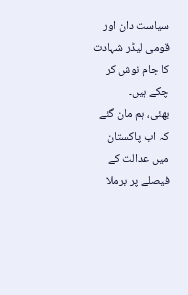سیاست دان اور قومی لیڈر شہادت کا جام نوش کر چکے ہیں۔
بھئی، ہم مان گئے کہ اب پاکستان میں عدالت کے فیصلے پر برملا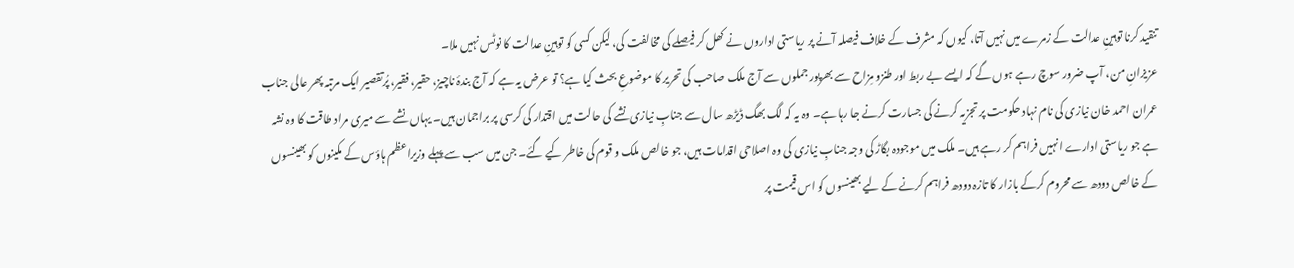تنقید کرنا توہینِ عدالت کے زمرے میں نہیں آتا، کیوں کہ مشرف کے خلاف فیصلہ آنے پر ریاستی اداروں نے کھل کر فیصلے کی مخالفت کی، لیکن کسی کو توہینِ عدالت کا نوٹس نہیں ملا۔
عزیزانِ من، آپ ضرور سوچ رہے ہوں گے کہ ایسے بے ربط اور طنزو مِزاح سے بھرپور جملوں سے آج ملک صاحب کی تحریر کا موضوعِ بحث کیا ہے؟ تو عرض یہ ہے کہ آج بندۂ ناچیز، حقیر، فقیر، پُرتقصیر ایک مرتبہ پھر عالی جناب عمران احمد خان نیازی کی نام نہاد حکومت پر تجزیہ کرنے کی جسارت کرنے جا رہا ہے۔ وہ یہ کہ لگ بھگ ڈیڑھ سال سے جنابِ نیازی نشے کی حالت میں اقتدار کی کرسی پر براجمان ہیں۔ یہاں نشے سے میری مراد طاقت کا وہ نشہ ہے جو ریاستی ادارے انہیں فراہم کر رہے ہیں۔ ملک میں موجودہ بگاڑ کی وجہ جنابِ نیازی کی وہ اصلاحی اقدامات ہیں، جو خالص ملک و قوم کی خاطر کیے گئے۔ جن میں سب سے پہلے وزیراعظم ہاؤس کے مکینوں کو بھینسوں کے خالص دودھ سے محروم کرکے بازار کا تازہ دودھ فراہم کرنے کے لیے بھینسوں کو اس قیمت پر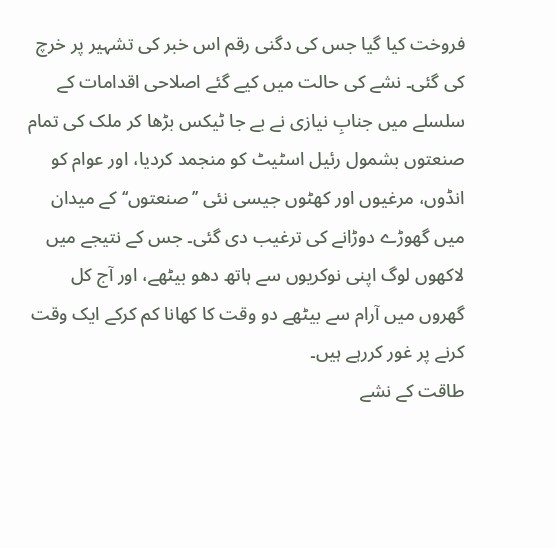فروخت کیا گیا جس کی دگنی رقم اس خبر کی تشہیر پر خرچ کی گئی۔ نشے کی حالت میں کیے گئے اصلاحی اقدامات کے سلسلے میں جنابِ نیازی نے بے جا ٹیکس بڑھا کر ملک کی تمام صنعتوں بشمول رئیل اسٹیٹ کو منجمد کردیا، اور عوام کو انڈوں، مرغیوں اور کھٹوں جیسی نئی ’’صنعتوں‘‘ کے میدان میں گھوڑے دوڑانے کی ترغیب دی گئی۔ جس کے نتیجے میں لاکھوں لوگ اپنی نوکریوں سے ہاتھ دھو بیٹھے، اور آج کل گھروں میں آرام سے بیٹھے دو وقت کا کھانا کم کرکے ایک وقت کرنے پر غور کررہے ہیں۔
طاقت کے نشے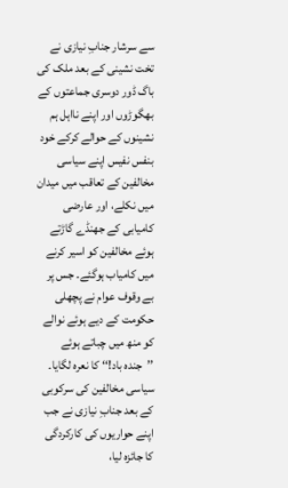سے سرشار جنابِ نیازی نے تخت نشینی کے بعد ملک کی باگ ڈور دوسری جماعتوں کے بھگوڑوں اور اپنے نااہل ہم نشینوں کے حوالے کرکے خود بنفس نفیس اپنے سیاسی مخالفین کے تعاقب میں میدان میں نکلے، اور عارضی کامیابی کے جھنڈے گاڑتے ہوئے مخالفین کو اسیر کرنے میں کامیاب ہوگئے۔ جس پر بے وقوف عوام نے پچھلی حکومت کے دیے ہوئے نوالے کو منھ میں چباتے ہوئے ’’جندہ باد!‘‘ کا نعرہ لگایا۔
سیاسی مخالفین کی سرکوبی کے بعد جنابِ نیازی نے جب اپنے حواریوں کی کارکردگی کا جائزہ لیا،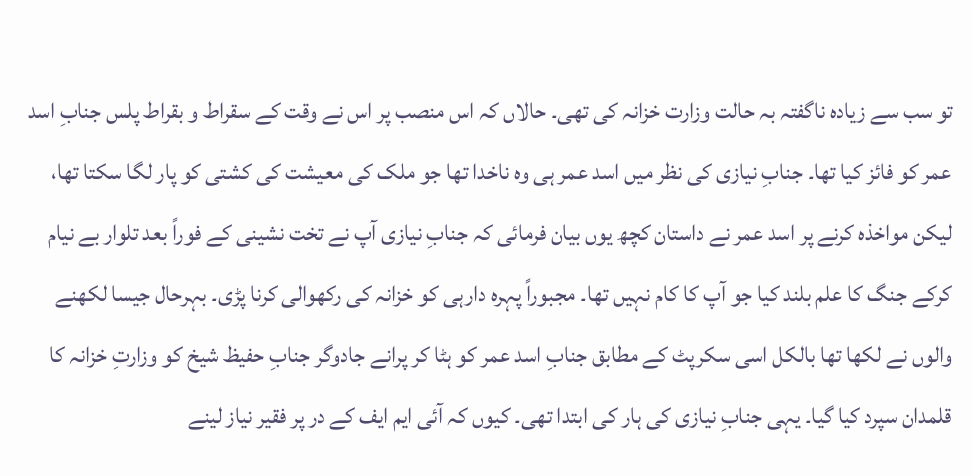تو سب سے زیادہ ناگفتہ بہ حالت وزارت خزانہ کی تھی۔ حالاں کہ اس منصب پر اس نے وقت کے سقراط و بقراط پلس جنابِ اسد عمر کو فائز کیا تھا۔ جنابِ نیازی کی نظر میں اسد عمر ہی وہ ناخدا تھا جو ملک کی معیشت کی کشتی کو پار لگا سکتا تھا، لیکن مواخذہ کرنے پر اسد عمر نے داستان کچھ یوں بیان فرمائی کہ جنابِ نیازی آپ نے تخت نشینی کے فوراً بعد تلوار بے نیام کرکے جنگ کا علم بلند کیا جو آپ کا کام نہیں تھا۔ مجبوراً پہرہ دارہی کو خزانہ کی رکھوالی کرنا پڑی۔ بہرحال جیسا لکھنے والوں نے لکھا تھا بالکل اسی سکرپٹ کے مطابق جنابِ اسد عمر کو ہٹا کر پرانے جادوگر جنابِ حفیظ شیخ کو وزارتِ خزانہ کا قلمدان سپرد کیا گیا۔ یہی جنابِ نیازی کی ہار کی ابتدا تھی۔ کیوں کہ آئی ایم ایف کے در پر فقیر نیاز لینے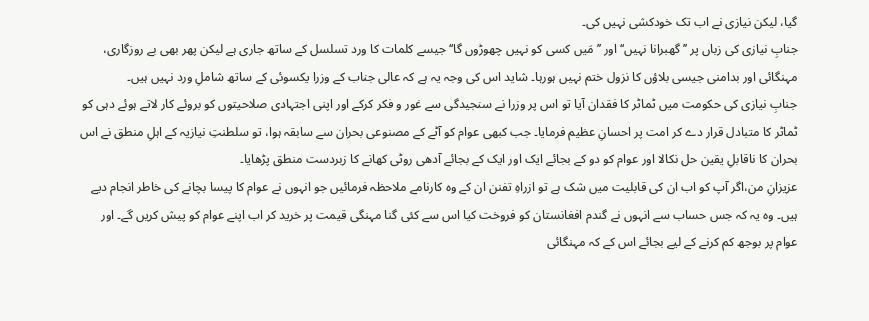گیا، لیکن نیازی نے اب تک خودکشی نہیں کی۔
جنابِ نیازی کی زباں پر ’’گھبرانا نہیں‘‘ اور ’’مَیں کسی کو نہیں چھوڑوں گا‘‘ جیسے کلمات کا ورد تسلسل کے ساتھ جاری ہے لیکن پھر بھی بے روزگاری، مہنگائی اور بدامنی جیسی بلاؤں کا نزول ختم نہیں ہورہا۔ شاید اس کی وجہ یہ ہے کہ عالی جناب کے وزرا یکسوئی کے ساتھ شاملِ ورد نہیں ہیں۔
جنابِ نیازی کی حکومت میں ٹماٹر کا فقدان آیا تو اس پر وزرا نے سنجیدگی سے غور و فکر کرکے اور اپنی اجتہادی صلاحیتوں کو بروئے کار لاتے ہوئے دہی کو ٹماٹر کا متبادل قرار دے کر امت پر احسانِ عظیم فرمایا۔ جب کبھی عوام کو آٹے کے مصنوعی بحران سے سابقہ ہوا، تو سلطنتِ نیازیہ کے اہلِ منطق نے اس بحران کا ناقابلِ یقین حل نکالا اور عوام کو دو کے بجائے ایک اور ایک کے بجائے آدھی روٹی کھانے کا زبردست منطق پڑھایا۔
عزیزانِ من،اگر آپ کو اب ان کی قابلیت میں شک ہے تو ازراہِ تفنن ان کے وہ کارنامے ملاحظہ فرمائیں جو انہوں نے عوام کا پیسا بچانے کی خاطر انجام دیے ہیں۔ وہ یہ کہ جس حساب سے انہوں نے گندم افغانستان کو فروخت کیا اس سے کئی گنا مہنگی قیمت پر خرید کر اب اپنے عوام کو پیش کریں گے۔ اور عوام پر بوجھ کم کرنے کے لیے بجائے اس کے کہ مہنگائی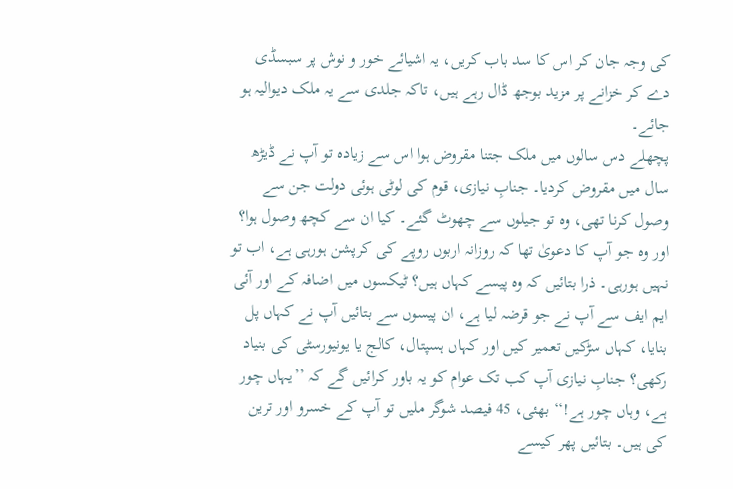کی وجہ جان کر اس کا سد باب کریں، یہ اشیائے خور و نوش پر سبسڈی دے کر خزانے پر مزید بوجھ ڈال رہے ہیں، تاکہ جلدی سے یہ ملک دیوالیہ ہو جائے۔
پچھلے دس سالوں میں ملک جتنا مقروض ہوا اس سے زیادہ تو آپ نے ڈیڑھ سال میں مقروض کردیا۔ جنابِ نیازی، قوم کی لوٹی ہوئی دولت جن سے وصول کرنا تھی، وہ تو جیلوں سے چھوٹ گئے۔ کیا ان سے کچھ وصول ہوا؟ اور وہ جو آپ کا دعویٰ تھا کہ روزانہ اربوں روپے کی کرپشن ہورہی ہے، اب تو نہیں ہورہی۔ ذرا بتائیں کہ وہ پیسے کہاں ہیں؟ ٹیکسوں میں اضافہ کے اور آئی ایم ایف سے آپ نے جو قرضہ لیا ہے، ان پیسوں سے بتائیں آپ نے کہاں پل بنایا، کہاں سڑکیں تعمیر کیں اور کہاں ہسپتال، کالج یا یونیورسٹی کی بنیاد رکھی؟ جنابِ نیازی آپ کب تک عوام کو یہ باور کرائیں گے کہ ’’یہاں چور ہے، وہاں چور ہے!‘‘ بھئی، 45 فیصد شوگر ملیں تو آپ کے خسرو اور ترین کی ہیں۔ بتائیں پھر کیسے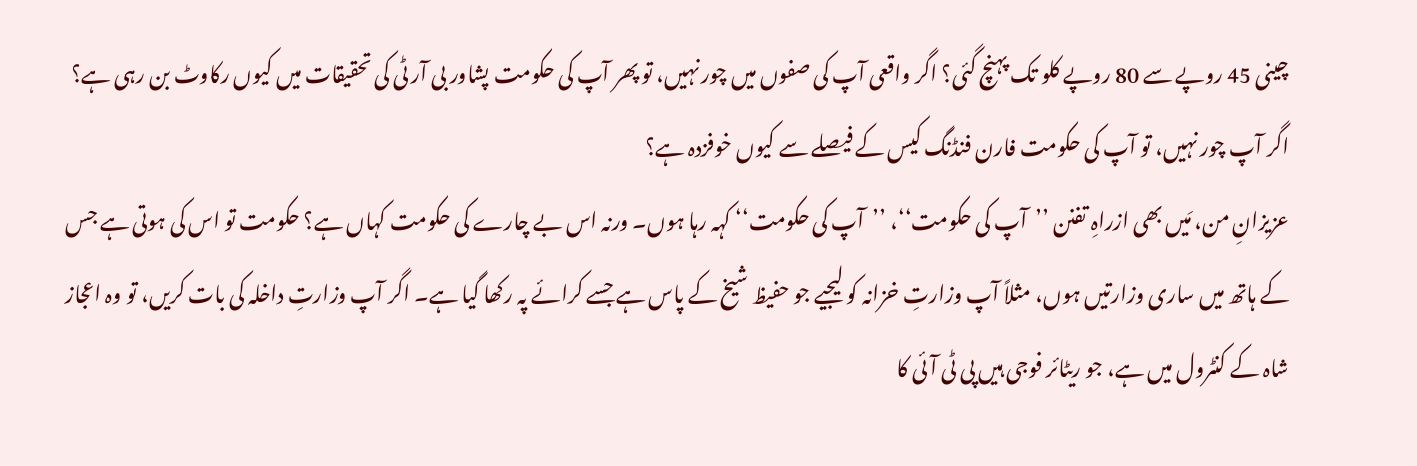چینی 45 روپے سے 80 روپے کلو تک پہنچ گئی؟ اگر واقعی آپ کی صفوں میں چور نہیں، تو پھر آپ کی حکومت پشاور بی آر ٹی کی تحقیقات میں کیوں رکاوٹ بن رہی ہے؟ اگر آپ چور نہیں، تو آپ کی حکومت فارن فنڈنگ کیس کے فیصلے سے کیوں خوفزدہ ہے؟
عزیزانِ من، مَیں بھی ازراہِ تفنن ’’آپ کی حکومت‘‘، ’’آپ کی حکومت‘‘ کہہ رہا ہوں۔ ورنہ اس بے چارے کی حکومت کہاں ہے؟ حکومت تو اس کی ہوتی ہے جس کے ہاتھ میں ساری وزارتیں ہوں، مثلاً آپ وزارتِ خزانہ کو لیجیے جو حفیظ شیخ کے پاس ہے جسے کرائے پہ رکھا گیا ہے۔ اگر آپ وزارتِ داخلہ کی بات کریں، تو وہ اعجاز شاہ کے کنٹرول میں ہے، جو ریٹائر فوجی ہیں پی ٹی آئی کا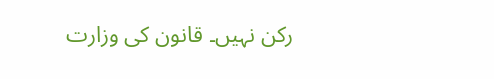رکن نہیں۔ قانون کی وزارت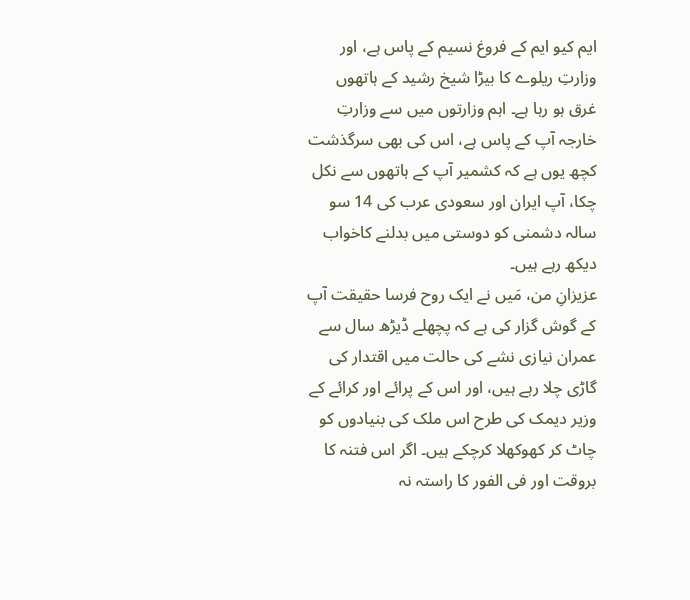ایم کیو ایم کے فروغ نسیم کے پاس ہے، اور وزارتِ ریلوے کا بیڑا شیخ رشید کے ہاتھوں غرق ہو رہا ہے۔ اہم وزارتوں میں سے وزارتِ خارجہ آپ کے پاس ہے، اس کی بھی سرگذشت کچھ یوں ہے کہ کشمیر آپ کے ہاتھوں سے نکل چکا، آپ ایران اور سعودی عرب کی 14 سو سالہ دشمنی کو دوستی میں بدلنے کاخواب دیکھ رہے ہیں۔
عزیزانِ من، مَیں نے ایک روح فرسا حقیقت آپ کے گوش گزار کی ہے کہ پچھلے ڈیڑھ سال سے عمران نیازی نشے کی حالت میں اقتدار کی گاڑی چلا رہے ہیں، اور اس کے پرائے اور کرائے کے وزیر دیمک کی طرح اس ملک کی بنیادوں کو چاٹ کر کھوکھلا کرچکے ہیں۔ اگر اس فتنہ کا بروقت اور فی الفور کا راستہ نہ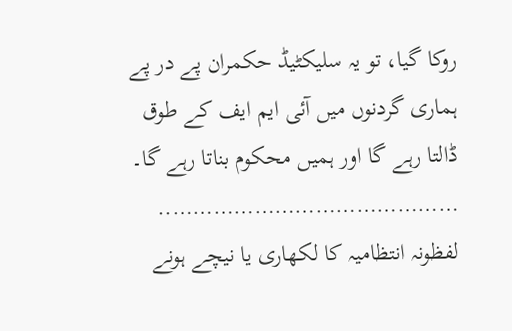روکا گیا، تو یہ سلیکٹیڈ حکمران پے در پے ہماری گردنوں میں آئی ایم ایف کے طوق ڈالتا رہے گا اور ہمیں محکوم بناتا رہے گا۔
……………………………………..
لفظونہ انتظامیہ کا لکھاری یا نیچے ہونے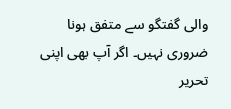والی گفتگو سے متفق ہونا ضروری نہیں۔ اگر آپ بھی اپنی تحریر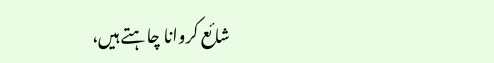شائع کروانا چاہتے ہیں،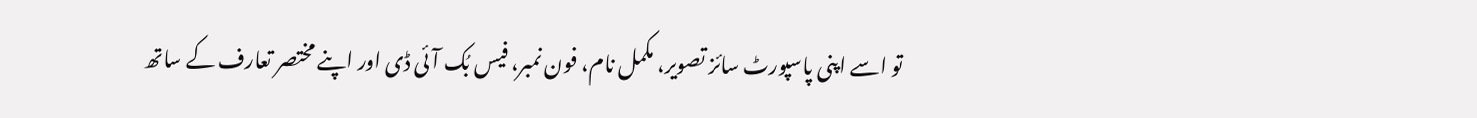تو اسے اپنی پاسپورٹ سائز تصویر، مکمل نام، فون نمبر، فیس بُک آئی ڈی اور اپنے مختصر تعارف کے ساتھ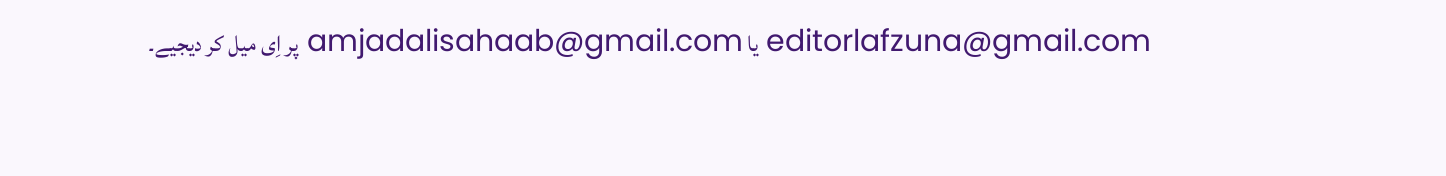editorlafzuna@gmail.com یا amjadalisahaab@gmail.com پر اِی میل کر دیجیے۔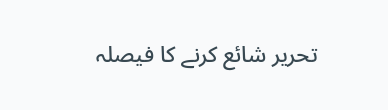تحریر شائع کرنے کا فیصلہ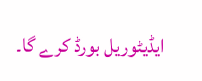ایڈیٹوریل بورڈ کرے گا۔